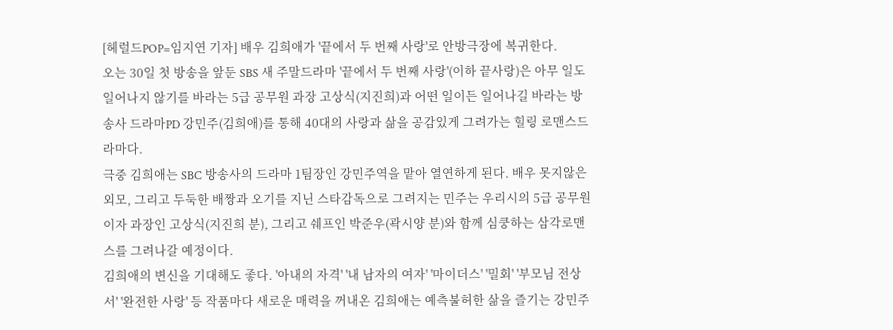[헤럴드POP=임지연 기자] 배우 김희애가 '끝에서 두 번째 사랑'로 안방극장에 복귀한다.
오는 30일 첫 방송을 앞둔 SBS 새 주말드라마 '끝에서 두 번째 사랑'(이하 끝사랑)은 아무 일도 일어나지 않기를 바라는 5급 공무원 과장 고상식(지진희)과 어떤 일이든 일어나길 바라는 방송사 드라마PD 강민주(김희애)를 통해 40대의 사랑과 삶을 공감있게 그려가는 힐링 로맨스드라마다.
극중 김희애는 SBC 방송사의 드라마 1팀장인 강민주역을 맡아 열연하게 된다. 배우 못지않은 외모, 그리고 두둑한 배짱과 오기를 지닌 스타감독으로 그려지는 민주는 우리시의 5급 공무원이자 과장인 고상식(지진희 분), 그리고 쉐프인 박준우(곽시양 분)와 함께 심쿵하는 삼각로맨스를 그려나갈 예정이다.
김희애의 변신을 기대해도 좋다. '아내의 자격' '내 남자의 여자' '마이더스' '밀회' '부모님 전상서' '완전한 사랑' 등 작품마다 새로운 매력을 꺼내온 김희애는 예측불허한 삶을 즐기는 강민주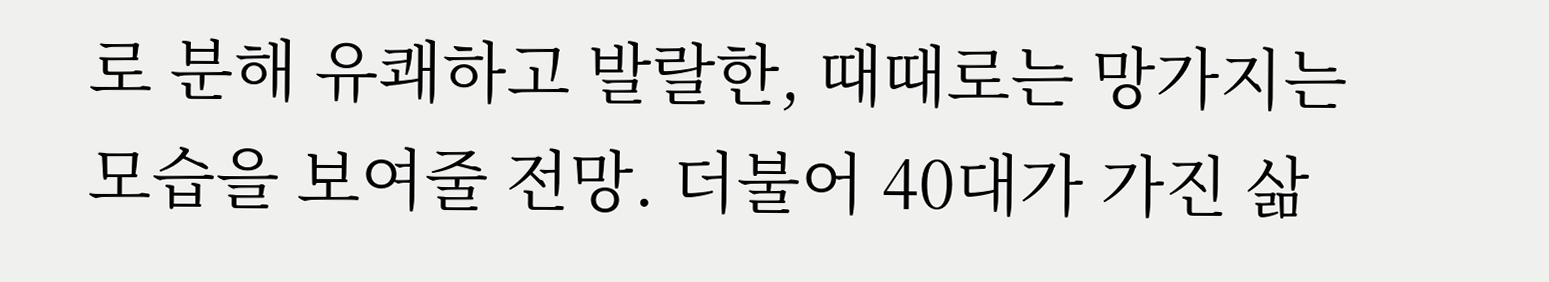로 분해 유쾌하고 발랄한, 때때로는 망가지는 모습을 보여줄 전망. 더불어 40대가 가진 삶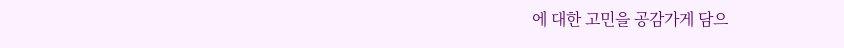에 대한 고민을 공감가게 담으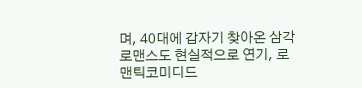며, 40대에 갑자기 찾아온 삼각로맨스도 현실적으로 연기, 로맨틱코미디드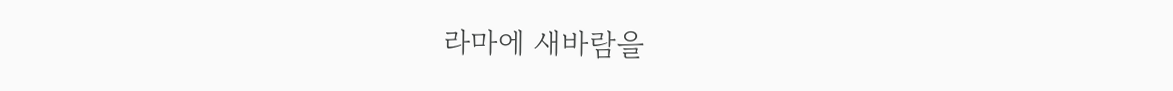라마에 새바람을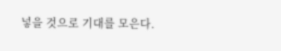넣을 것으로 기대를 모은다.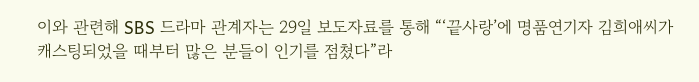이와 관련해 SBS 드라마 관계자는 29일 보도자료를 통해 “‘끝사랑’에 명품연기자 김희애씨가 캐스팅되었을 때부터 많은 분들이 인기를 점쳤다”라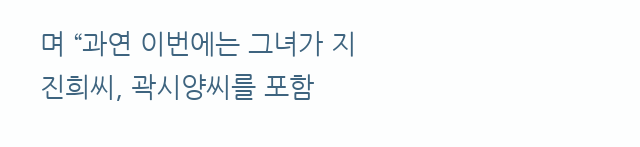며 “과연 이번에는 그녀가 지진희씨, 곽시양씨를 포함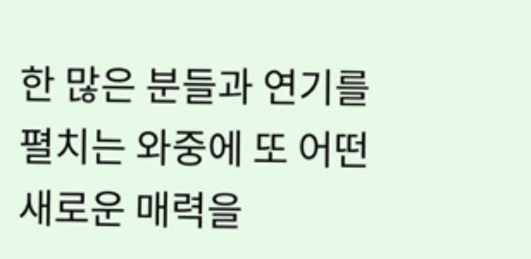한 많은 분들과 연기를 펼치는 와중에 또 어떤 새로운 매력을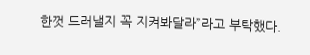한껏 드러낼지 꼭 지켜봐달라”라고 부탁했다.